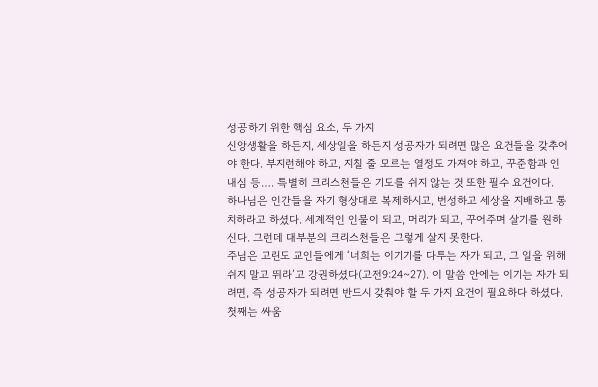성공하기 위한 핵심 요소, 두 가지
신앙생활을 하든지, 세상일을 하든지 성공자가 되려면 많은 요건들을 갖추어야 한다. 부지런해야 하고, 지칠 줄 모르는 열정도 가져야 하고, 꾸준함과 인내심 등…. 특별히 크리스천들은 기도를 쉬지 않는 것 또한 필수 요건이다.
하나님은 인간들을 자기 형상대로 복제하시고, 번성하고 세상을 지배하고 통치하라고 하셨다. 세계적인 인물이 되고, 머리가 되고, 꾸어주며 살기를 원하신다. 그런데 대부분의 크리스천들은 그렇게 살지 못한다.
주님은 고린도 교인들에게 ‘너희는 이기기를 다투는 자가 되고, 그 일을 위해 쉬지 말고 뛰라’고 강권하셨다(고전9:24~27). 이 말씀 안에는 이기는 자가 되려면, 즉 성공자가 되려면 반드시 갖춰야 할 두 가지 요건이 필요하다 하셨다. 첫째는 싸움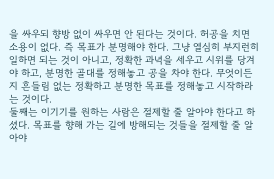을 싸우되 향방 없이 싸우면 안 된다는 것이다. 허공을 치면 소용이 없다. 즉 목표가 분명해야 한다. 그냥 열심히 부지런히 일하면 되는 것이 아니고, 정확한 과녁을 세우고 시위를 당겨야 하고, 분명한 골대를 정해놓고 공을 차야 한다. 무엇이든지 흔들림 없는 정확하고 분명한 목표를 정해놓고 시작하라는 것이다.
둘째는 이기기를 원하는 사람은 절제할 줄 알아야 한다고 하셨다. 목표를 향해 가는 길에 방해되는 것들을 절제할 줄 알아야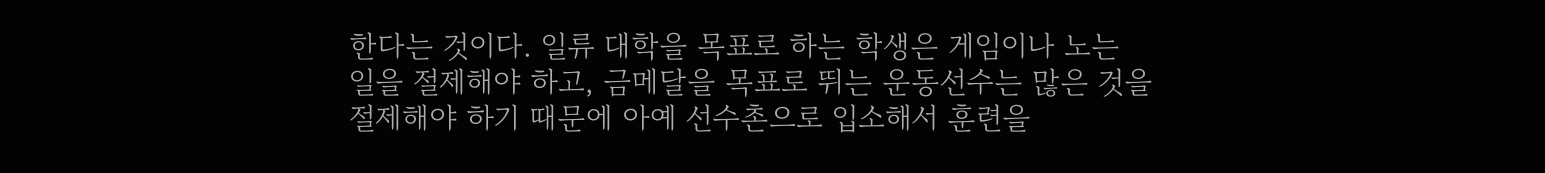한다는 것이다. 일류 대학을 목표로 하는 학생은 게임이나 노는 일을 절제해야 하고, 금메달을 목표로 뛰는 운동선수는 많은 것을 절제해야 하기 때문에 아예 선수촌으로 입소해서 훈련을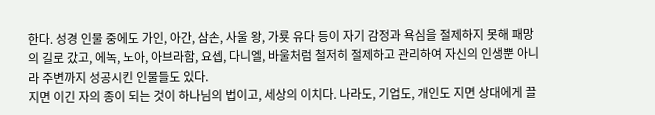한다. 성경 인물 중에도 가인, 아간, 삼손, 사울 왕, 가룟 유다 등이 자기 감정과 욕심을 절제하지 못해 패망의 길로 갔고, 에녹, 노아, 아브라함, 요셉, 다니엘, 바울처럼 철저히 절제하고 관리하여 자신의 인생뿐 아니라 주변까지 성공시킨 인물들도 있다.
지면 이긴 자의 종이 되는 것이 하나님의 법이고, 세상의 이치다. 나라도, 기업도, 개인도 지면 상대에게 끌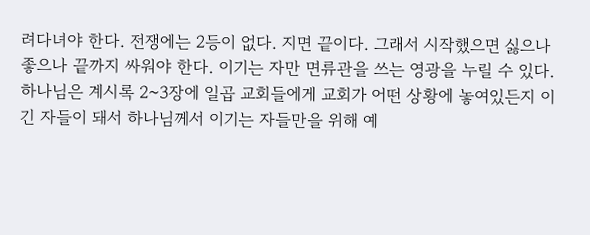려다녀야 한다. 전쟁에는 2등이 없다. 지면 끝이다. 그래서 시작했으면 싫으나 좋으나 끝까지 싸워야 한다. 이기는 자만 면류관을 쓰는 영광을 누릴 수 있다. 하나님은 계시록 2~3장에 일곱 교회들에게 교회가 어떤 상황에 놓여있든지 이긴 자들이 돼서 하나님께서 이기는 자들만을 위해 예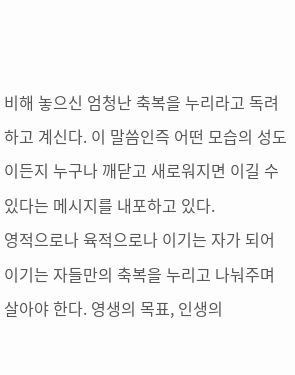비해 놓으신 엄청난 축복을 누리라고 독려하고 계신다. 이 말씀인즉 어떤 모습의 성도이든지 누구나 깨닫고 새로워지면 이길 수 있다는 메시지를 내포하고 있다.
영적으로나 육적으로나 이기는 자가 되어 이기는 자들만의 축복을 누리고 나눠주며 살아야 한다. 영생의 목표, 인생의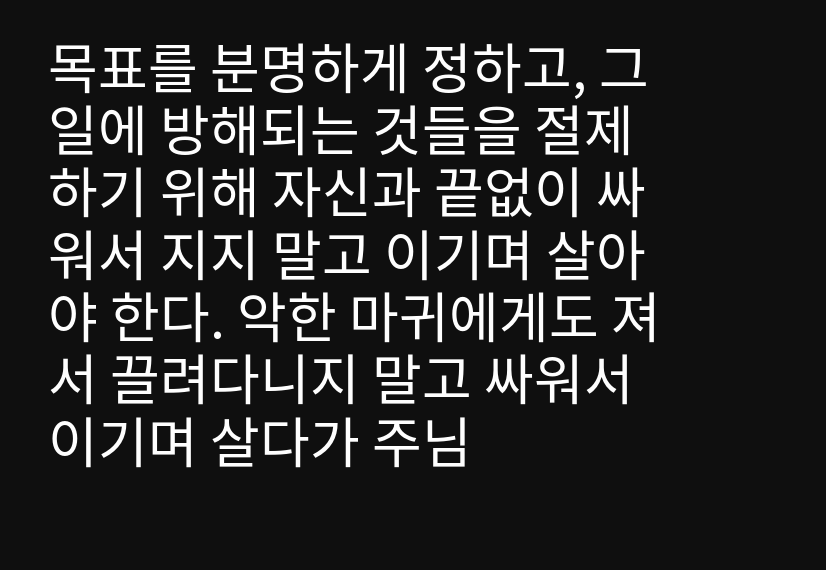목표를 분명하게 정하고, 그 일에 방해되는 것들을 절제하기 위해 자신과 끝없이 싸워서 지지 말고 이기며 살아야 한다. 악한 마귀에게도 져서 끌려다니지 말고 싸워서 이기며 살다가 주님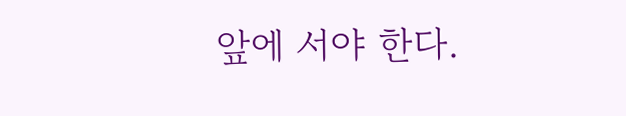앞에 서야 한다.